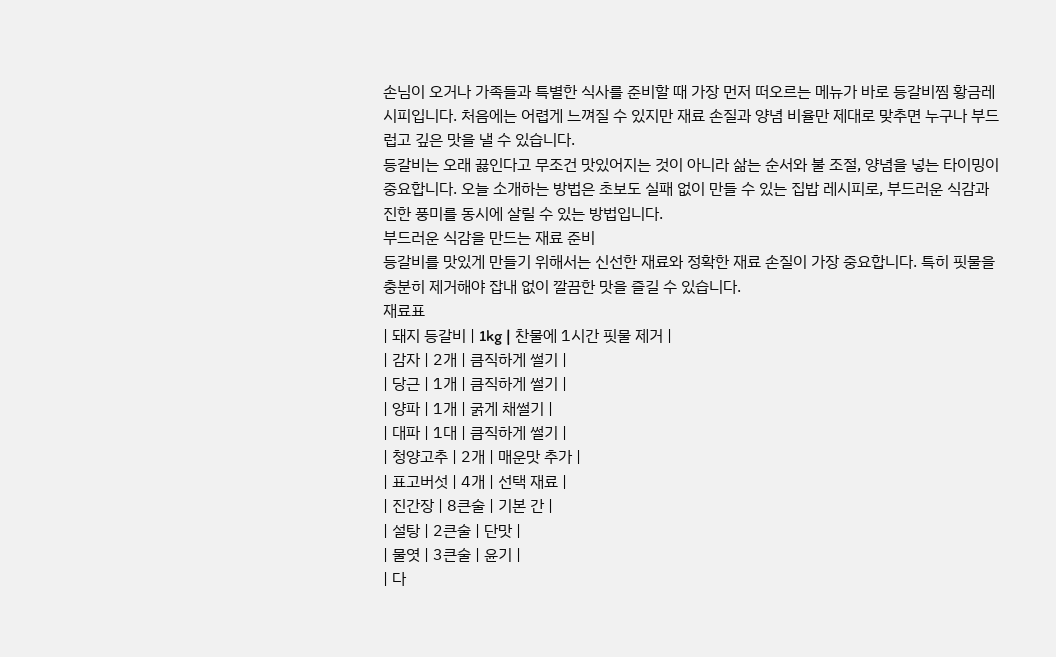손님이 오거나 가족들과 특별한 식사를 준비할 때 가장 먼저 떠오르는 메뉴가 바로 등갈비찜 황금레시피입니다. 처음에는 어렵게 느껴질 수 있지만 재료 손질과 양념 비율만 제대로 맞추면 누구나 부드럽고 깊은 맛을 낼 수 있습니다.
등갈비는 오래 끓인다고 무조건 맛있어지는 것이 아니라 삶는 순서와 불 조절, 양념을 넣는 타이밍이 중요합니다. 오늘 소개하는 방법은 초보도 실패 없이 만들 수 있는 집밥 레시피로, 부드러운 식감과 진한 풍미를 동시에 살릴 수 있는 방법입니다.
부드러운 식감을 만드는 재료 준비
등갈비를 맛있게 만들기 위해서는 신선한 재료와 정확한 재료 손질이 가장 중요합니다. 특히 핏물을 충분히 제거해야 잡내 없이 깔끔한 맛을 즐길 수 있습니다.
재료표
| 돼지 등갈비 | 1kg | 찬물에 1시간 핏물 제거 |
| 감자 | 2개 | 큼직하게 썰기 |
| 당근 | 1개 | 큼직하게 썰기 |
| 양파 | 1개 | 굵게 채썰기 |
| 대파 | 1대 | 큼직하게 썰기 |
| 청양고추 | 2개 | 매운맛 추가 |
| 표고버섯 | 4개 | 선택 재료 |
| 진간장 | 8큰술 | 기본 간 |
| 설탕 | 2큰술 | 단맛 |
| 물엿 | 3큰술 | 윤기 |
| 다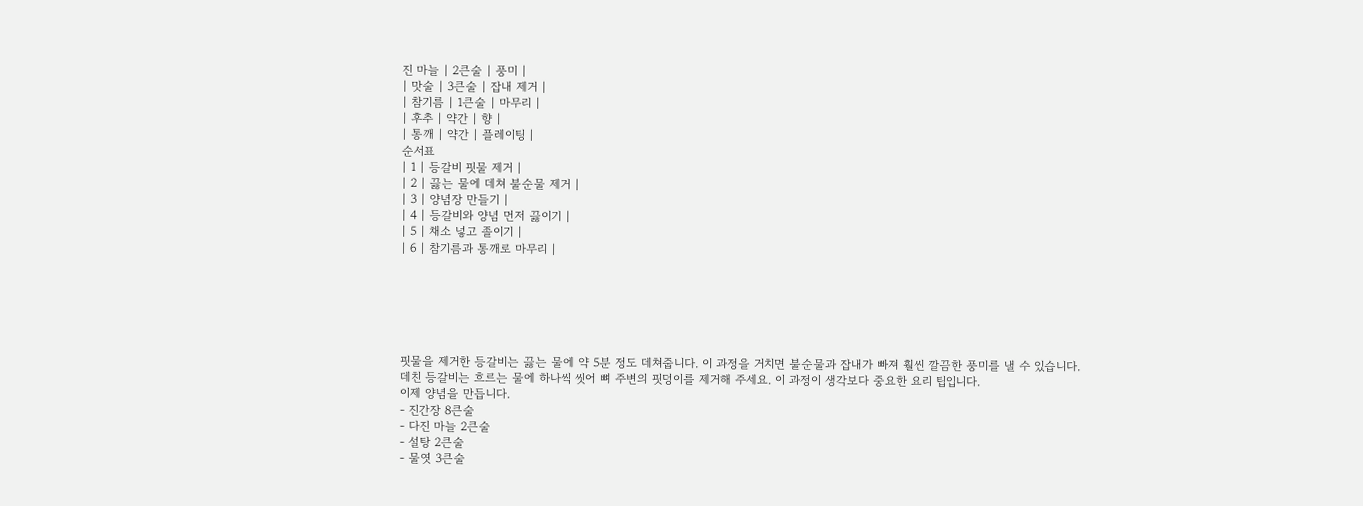진 마늘 | 2큰술 | 풍미 |
| 맛술 | 3큰술 | 잡내 제거 |
| 참기름 | 1큰술 | 마무리 |
| 후추 | 약간 | 향 |
| 통깨 | 약간 | 플레이팅 |
순서표
| 1 | 등갈비 핏물 제거 |
| 2 | 끓는 물에 데쳐 불순물 제거 |
| 3 | 양념장 만들기 |
| 4 | 등갈비와 양념 먼저 끓이기 |
| 5 | 채소 넣고 졸이기 |
| 6 | 참기름과 통깨로 마무리 |






핏물을 제거한 등갈비는 끓는 물에 약 5분 정도 데쳐줍니다. 이 과정을 거치면 불순물과 잡내가 빠져 훨씬 깔끔한 풍미를 낼 수 있습니다.
데친 등갈비는 흐르는 물에 하나씩 씻어 뼈 주변의 핏덩이를 제거해 주세요. 이 과정이 생각보다 중요한 요리 팁입니다.
이제 양념을 만듭니다.
- 진간장 8큰술
- 다진 마늘 2큰술
- 설탕 2큰술
- 물엿 3큰술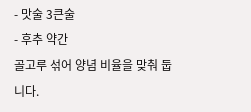- 맛술 3큰술
- 후추 약간
골고루 섞어 양념 비율을 맞춰 둡니다.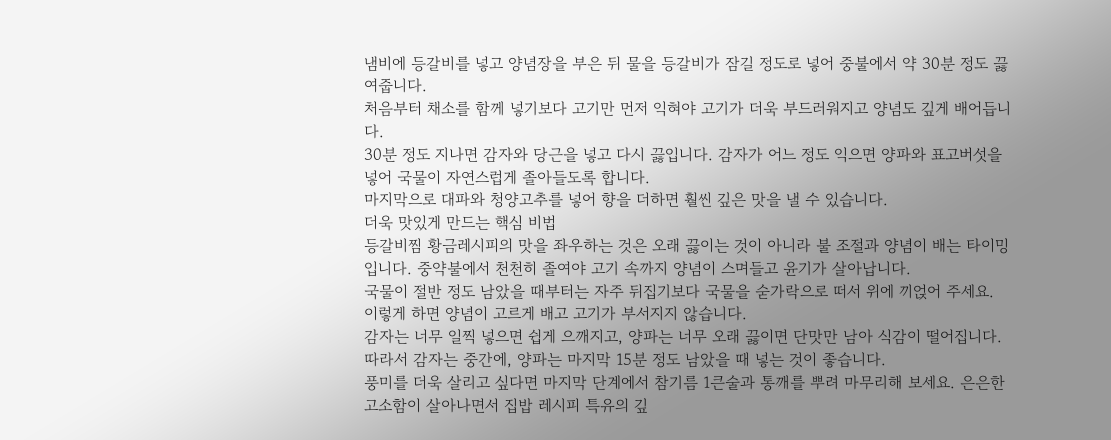냄비에 등갈비를 넣고 양념장을 부은 뒤 물을 등갈비가 잠길 정도로 넣어 중불에서 약 30분 정도 끓여줍니다.
처음부터 채소를 함께 넣기보다 고기만 먼저 익혀야 고기가 더욱 부드러워지고 양념도 깊게 배어듭니다.
30분 정도 지나면 감자와 당근을 넣고 다시 끓입니다. 감자가 어느 정도 익으면 양파와 표고버섯을 넣어 국물이 자연스럽게 졸아들도록 합니다.
마지막으로 대파와 청양고추를 넣어 향을 더하면 훨씬 깊은 맛을 낼 수 있습니다.
더욱 맛있게 만드는 핵심 비법
등갈비찜 황금레시피의 맛을 좌우하는 것은 오래 끓이는 것이 아니라 불 조절과 양념이 배는 타이밍입니다. 중약불에서 천천히 졸여야 고기 속까지 양념이 스며들고 윤기가 살아납니다.
국물이 절반 정도 남았을 때부터는 자주 뒤집기보다 국물을 숟가락으로 떠서 위에 끼얹어 주세요. 이렇게 하면 양념이 고르게 배고 고기가 부서지지 않습니다.
감자는 너무 일찍 넣으면 쉽게 으깨지고, 양파는 너무 오래 끓이면 단맛만 남아 식감이 떨어집니다. 따라서 감자는 중간에, 양파는 마지막 15분 정도 남았을 때 넣는 것이 좋습니다.
풍미를 더욱 살리고 싶다면 마지막 단계에서 참기름 1큰술과 통깨를 뿌려 마무리해 보세요. 은은한 고소함이 살아나면서 집밥 레시피 특유의 깊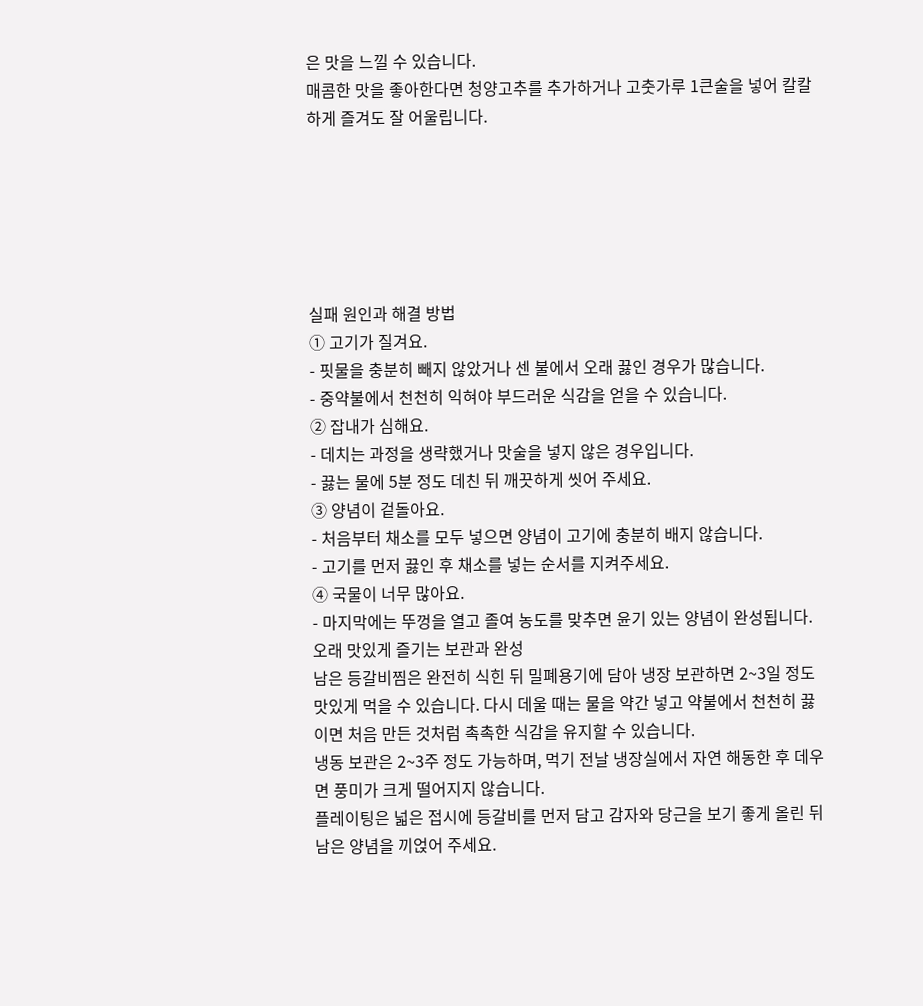은 맛을 느낄 수 있습니다.
매콤한 맛을 좋아한다면 청양고추를 추가하거나 고춧가루 1큰술을 넣어 칼칼하게 즐겨도 잘 어울립니다.






실패 원인과 해결 방법
① 고기가 질겨요.
- 핏물을 충분히 빼지 않았거나 센 불에서 오래 끓인 경우가 많습니다.
- 중약불에서 천천히 익혀야 부드러운 식감을 얻을 수 있습니다.
② 잡내가 심해요.
- 데치는 과정을 생략했거나 맛술을 넣지 않은 경우입니다.
- 끓는 물에 5분 정도 데친 뒤 깨끗하게 씻어 주세요.
③ 양념이 겉돌아요.
- 처음부터 채소를 모두 넣으면 양념이 고기에 충분히 배지 않습니다.
- 고기를 먼저 끓인 후 채소를 넣는 순서를 지켜주세요.
④ 국물이 너무 많아요.
- 마지막에는 뚜껑을 열고 졸여 농도를 맞추면 윤기 있는 양념이 완성됩니다.
오래 맛있게 즐기는 보관과 완성
남은 등갈비찜은 완전히 식힌 뒤 밀폐용기에 담아 냉장 보관하면 2~3일 정도 맛있게 먹을 수 있습니다. 다시 데울 때는 물을 약간 넣고 약불에서 천천히 끓이면 처음 만든 것처럼 촉촉한 식감을 유지할 수 있습니다.
냉동 보관은 2~3주 정도 가능하며, 먹기 전날 냉장실에서 자연 해동한 후 데우면 풍미가 크게 떨어지지 않습니다.
플레이팅은 넓은 접시에 등갈비를 먼저 담고 감자와 당근을 보기 좋게 올린 뒤 남은 양념을 끼얹어 주세요.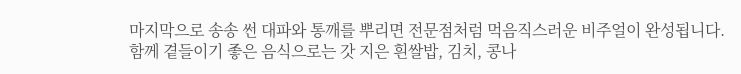마지막으로 송송 썬 대파와 통깨를 뿌리면 전문점처럼 먹음직스러운 비주얼이 완성됩니다.
함께 곁들이기 좋은 음식으로는 갓 지은 흰쌀밥, 김치, 콩나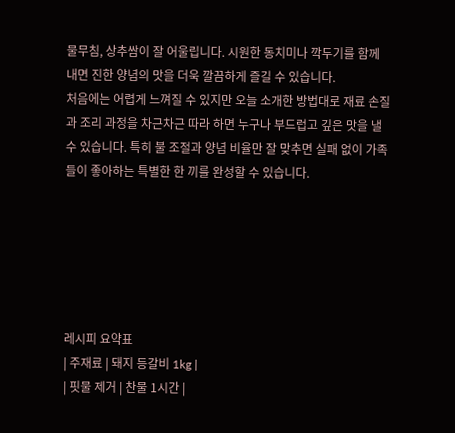물무침, 상추쌈이 잘 어울립니다. 시원한 동치미나 깍두기를 함께 내면 진한 양념의 맛을 더욱 깔끔하게 즐길 수 있습니다.
처음에는 어렵게 느껴질 수 있지만 오늘 소개한 방법대로 재료 손질과 조리 과정을 차근차근 따라 하면 누구나 부드럽고 깊은 맛을 낼 수 있습니다. 특히 불 조절과 양념 비율만 잘 맞추면 실패 없이 가족들이 좋아하는 특별한 한 끼를 완성할 수 있습니다.






레시피 요약표
| 주재료 | 돼지 등갈비 1kg |
| 핏물 제거 | 찬물 1시간 |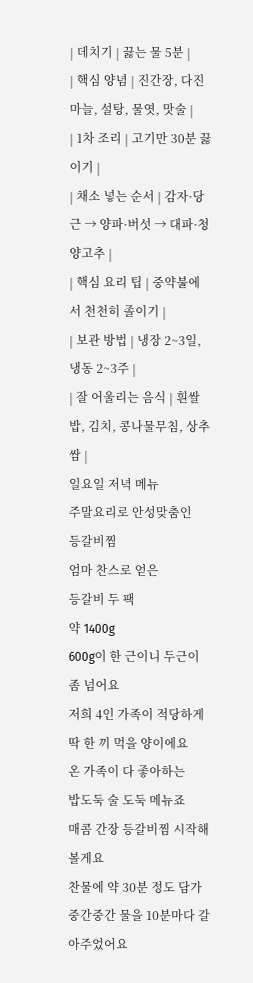| 데치기 | 끓는 물 5분 |
| 핵심 양념 | 진간장, 다진 마늘, 설탕, 물엿, 맛술 |
| 1차 조리 | 고기만 30분 끓이기 |
| 채소 넣는 순서 | 감자·당근 → 양파·버섯 → 대파·청양고추 |
| 핵심 요리 팁 | 중약불에서 천천히 졸이기 |
| 보관 방법 | 냉장 2~3일, 냉동 2~3주 |
| 잘 어울리는 음식 | 흰쌀밥, 김치, 콩나물무침, 상추쌈 |
일요일 저녁 메뉴
주말요리로 안성맞춤인
등갈비찜
엄마 찬스로 얻은
등갈비 두 팩
약 1400g
600g이 한 근이니 두근이 좀 넘어요
저희 4인 가족이 적당하게
딱 한 끼 먹을 양이에요
온 가족이 다 좋아하는
밥도둑 술 도둑 메뉴죠
매콤 간장 등갈비찜 시작해 볼게요
찬물에 약 30분 정도 담가
중간중간 물을 10분마다 갈아주었어요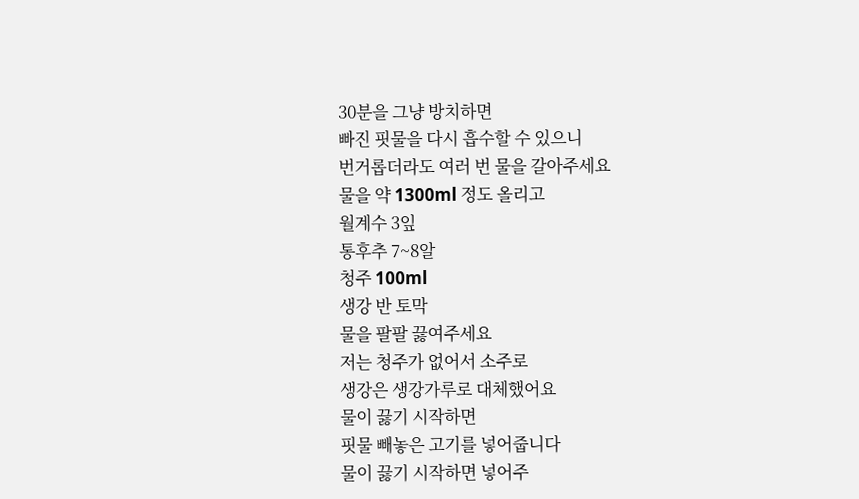30분을 그냥 방치하면
빠진 핏물을 다시 흡수할 수 있으니
번거롭더라도 여러 번 물을 갈아주세요
물을 약 1300ml 정도 올리고
월계수 3잎
통후추 7~8알
청주 100ml
생강 반 토막
물을 팔팔 끓여주세요
저는 청주가 없어서 소주로
생강은 생강가루로 대체했어요
물이 끓기 시작하면
핏물 빼놓은 고기를 넣어줍니다
물이 끓기 시작하면 넣어주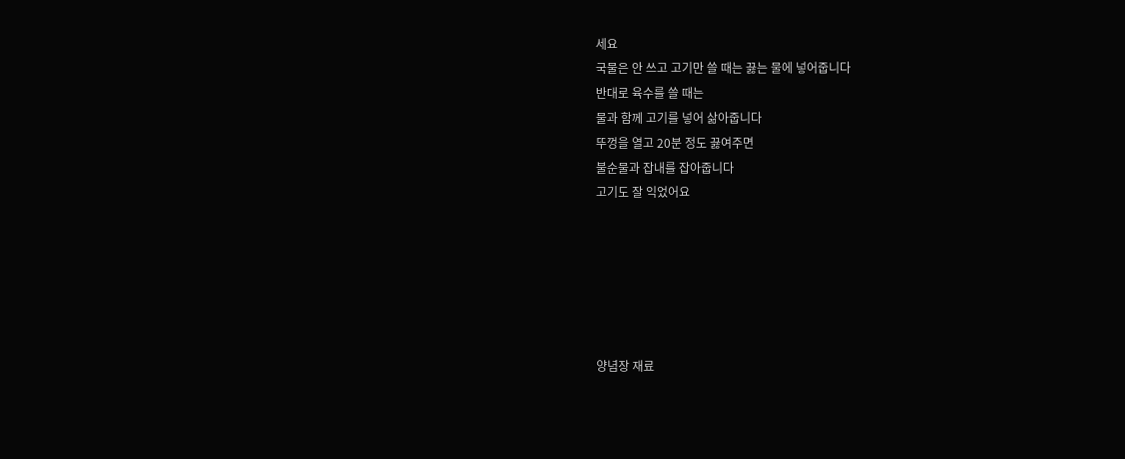세요
국물은 안 쓰고 고기만 쓸 때는 끓는 물에 넣어줍니다
반대로 육수를 쓸 때는
물과 함께 고기를 넣어 삶아줍니다
뚜껑을 열고 20분 정도 끓여주면
불순물과 잡내를 잡아줍니다
고기도 잘 익었어요






양념장 재료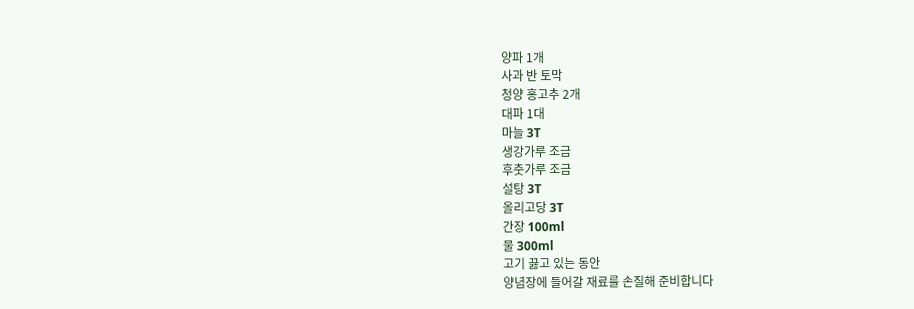양파 1개
사과 반 토막
청양 홍고추 2개
대파 1대
마늘 3T
생강가루 조금
후춧가루 조금
설탕 3T
올리고당 3T
간장 100ml
물 300ml
고기 끓고 있는 동안
양념장에 들어갈 재료를 손질해 준비합니다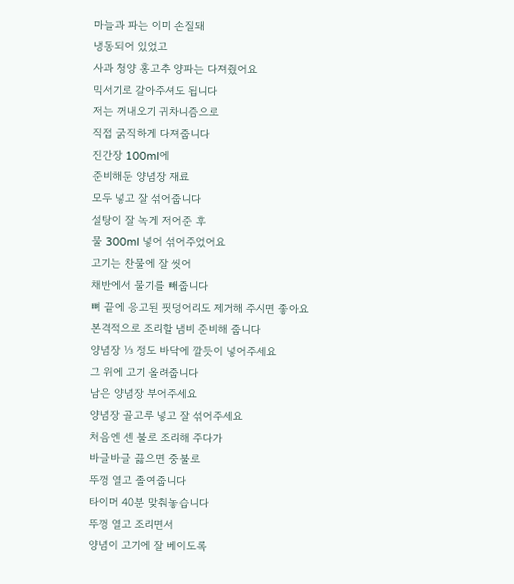마늘과 파는 이미 손질돼
냉동되어 있었고
사과 청양 홍고추 양파는 다져줬어요
믹서기로 갈아주셔도 됩니다
저는 꺼내오기 귀차니즘으로
직접 굵직하게 다져줍니다
진간장 100ml에
준비해둔 양념장 재료
모두 넣고 잘 섞어줍니다
설탕이 잘 녹게 저어준 후
물 300ml 넣어 섞어주었어요
고기는 찬물에 잘 씻어
채반에서 물기를 빼줍니다
뼈 끝에 응고된 핏덩어리도 제거해 주시면 좋아요
본격적으로 조리할 냄비 준비해 줍니다
양념장 ⅓ 정도 바닥에 깔듯이 넣어주세요
그 위에 고기 올려줍니다
남은 양념장 부어주세요
양념장 골고루 넣고 잘 섞어주세요
처음엔 센 불로 조리해 주다가
바글바글 끓으면 중불로
뚜껑 열고 졸여줍니다
타이머 40분 맞춰놓습니다
뚜껑 열고 조리면서
양념이 고기에 잘 베이도록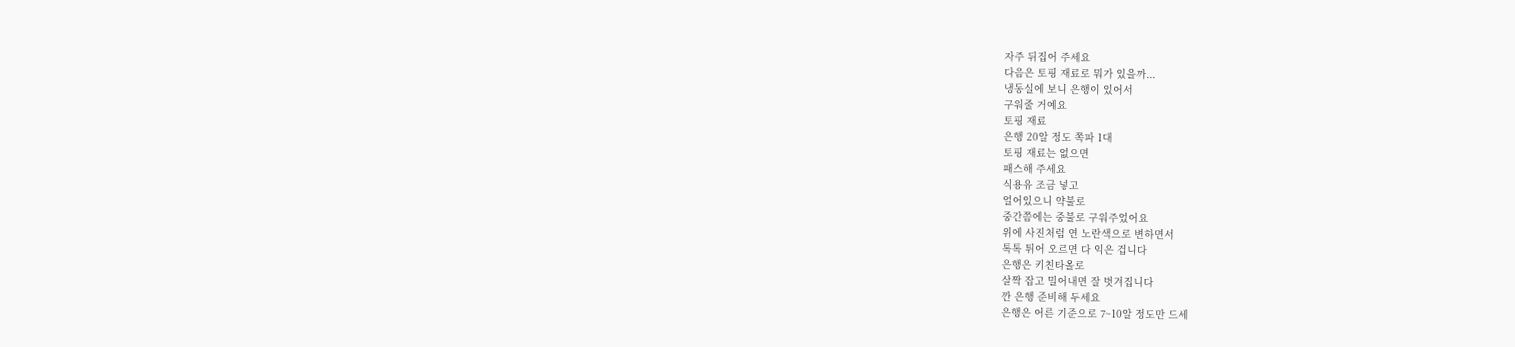자주 뒤집어 주세요
다음은 토핑 재료로 뭐가 있을까...
냉동실에 보니 은행이 있어서
구워줄 거예요
토핑 재료
은행 20알 정도 쪽파 1대
토핑 재료는 없으면
패스해 주세요
식용유 조금 넣고
얼어있으니 약불로
중간쯤에는 중불로 구워주었어요
위에 사진처럼 연 노란색으로 변하면서
톡톡 튀어 오르면 다 익은 겁니다
은행은 키친타올로
살짝 잡고 밀어내면 잘 벗겨집니다
깐 은행 준비해 두세요
은행은 어른 기준으로 7~10알 정도만 드세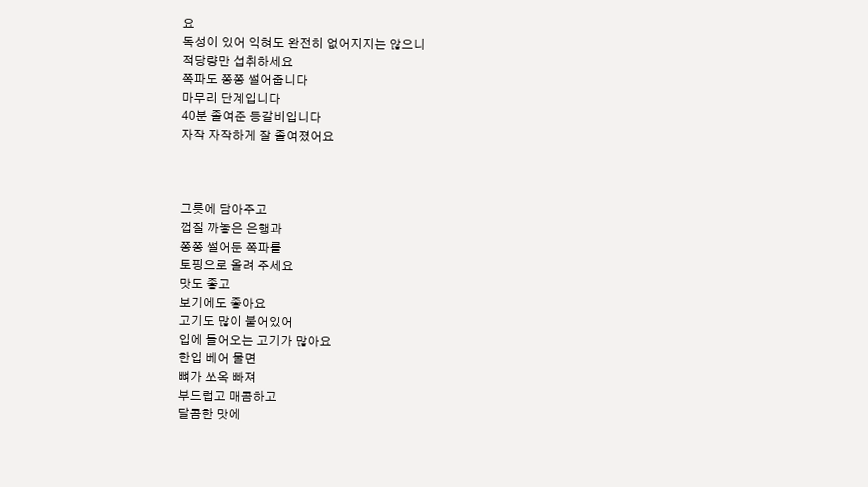요
독성이 있어 익혀도 완전히 없어지지는 않으니
적당량만 섭취하세요
쪽파도 쫑쫑 썰어줍니다
마무리 단계입니다
40분 졸여준 등갈비입니다
자작 자작하게 잘 졸여졌어요



그릇에 담아주고
껍질 까놓은 은행과
쫑쫑 썰어둔 쪽파를
토핑으로 올려 주세요
맛도 좋고
보기에도 좋아요
고기도 많이 붙어있어
입에 들어오는 고기가 많아요
한입 베어 물면
뼈가 쏘옥 빠져
부드럽고 매콤하고
달콤한 맛에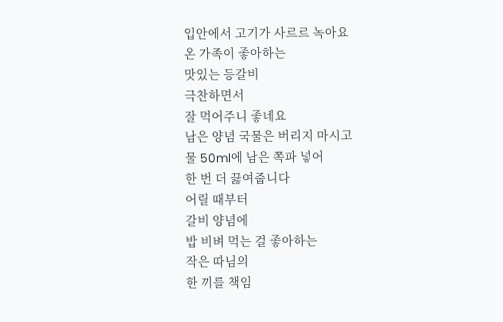입안에서 고기가 사르르 녹아요
온 가족이 좋아하는
맛있는 등갈비
극찬하면서
잘 먹어주니 좋네요
남은 양념 국물은 버리지 마시고
물 50ml에 남은 쪽파 넣어
한 번 더 끓여줍니다
어릴 때부터
갈비 양념에
밥 비벼 먹는 걸 좋아하는
작은 따님의
한 끼를 책임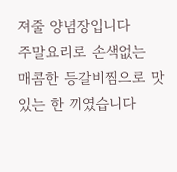져줄 양념장입니다
주말요리로 손색없는
매콤한 등갈비찜으로 맛있는 한 끼였습니다